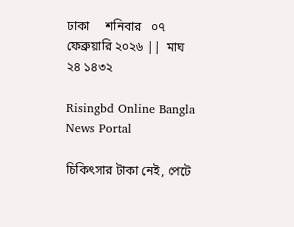ঢাকা     শনিবার   ০৭ ফেব্রুয়ারি ২০২৬ ||  মাঘ ২৪ ১৪৩২

Risingbd Online Bangla News Portal

চিকিৎসার টাকা নেই, পেটে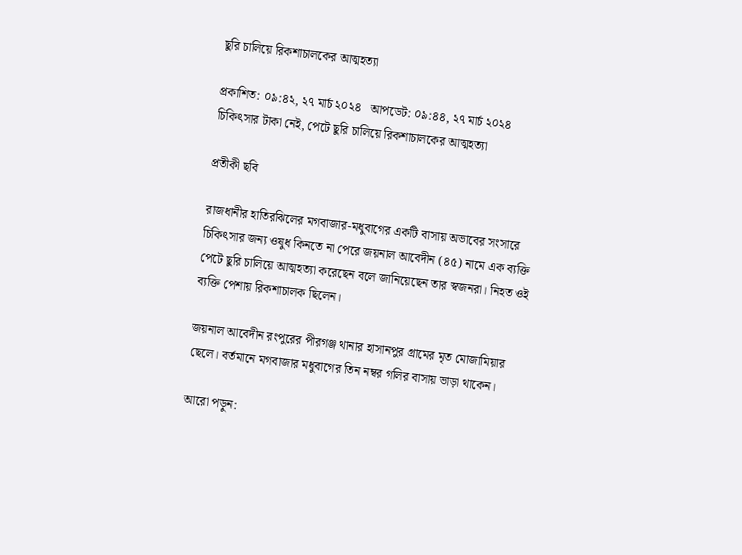ছুরি চালিয়ে রিকশাচালকের আত্মহত্যা

প্রকাশিত: ০৯:৪২, ২৭ মার্চ ২০২৪   আপডেট: ০৯:৪৪, ২৭ মার্চ ২০২৪
চিকিৎসার টাকা নেই, পেটে ছুরি চালিয়ে রিকশাচালকের আত্মহত্যা

প্রতীকী ছবি

রাজধানীর হাতিরঝিলের মগবাজার-মধুবাগের একটি বাসায় অভাবের সংসারে চিকিৎসার জন্য ওষুধ কিনতে না পেরে জয়নাল আবেদীন (৪৫) নামে এক ব্যক্তি পেটে ছুরি চালিয়ে আত্মহত্যা করেছেন বলে জানিয়েছেন তার স্বজনরা। নিহত ওই ব্যক্তি পেশায় রিকশাচালক ছিলেন।

জয়নাল আবেদীন রংপুরের পীরগঞ্জ থানার হাসানপুর গ্রামের মৃত মোজামিয়ার ছেলে। বর্তমানে মগবাজার মধুবাগের তিন নম্বর গলির বাসায় ভাড়া থাকেন।

আরো পড়ুন: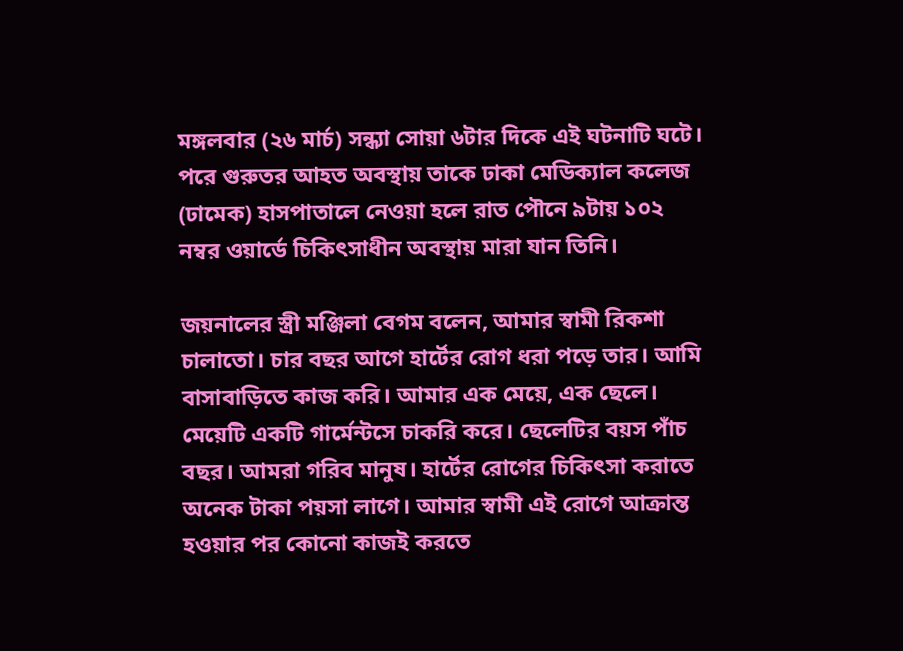মঙ্গলবার (২৬ মার্চ) সন্ধ্যা সোয়া ৬টার দিকে এই ঘটনাটি ঘটে। পরে গুরুতর আহত অবস্থায় তাকে ঢাকা মেডিক্যাল কলেজ (ঢামেক) হাসপাতালে নেওয়া হলে রাত পৌনে ৯টায় ১০২ নম্বর ওয়ার্ডে চিকিৎসাধীন অবস্থায় মারা যান তিনি।

জয়নালের স্ত্রী মঞ্জিলা বেগম বলেন, আমার স্বামী রিকশা চালাতো। চার বছর আগে হার্টের রোগ ধরা পড়ে তার। আমি বাসাবাড়িতে কাজ করি। আমার এক মেয়ে, এক ছেলে। মেয়েটি একটি গার্মেন্টসে চাকরি করে। ছেলেটির বয়স পাঁচ বছর। আমরা গরিব মানুষ। হার্টের রোগের চিকিৎসা করাতে অনেক টাকা পয়সা লাগে। আমার স্বামী এই রোগে আক্রান্ত হওয়ার পর কোনো কাজই করতে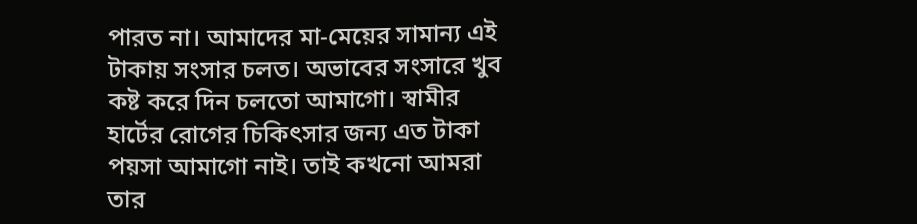পারত না। আমাদের মা-মেয়ের সামান্য এই টাকায় সংসার চলত। অভাবের সংসারে খুব কষ্ট করে দিন চলতো আমাগো। স্বামীর হার্টের রোগের চিকিৎসার জন্য এত টাকা পয়সা আমাগো নাই। তাই কখনো আমরা তার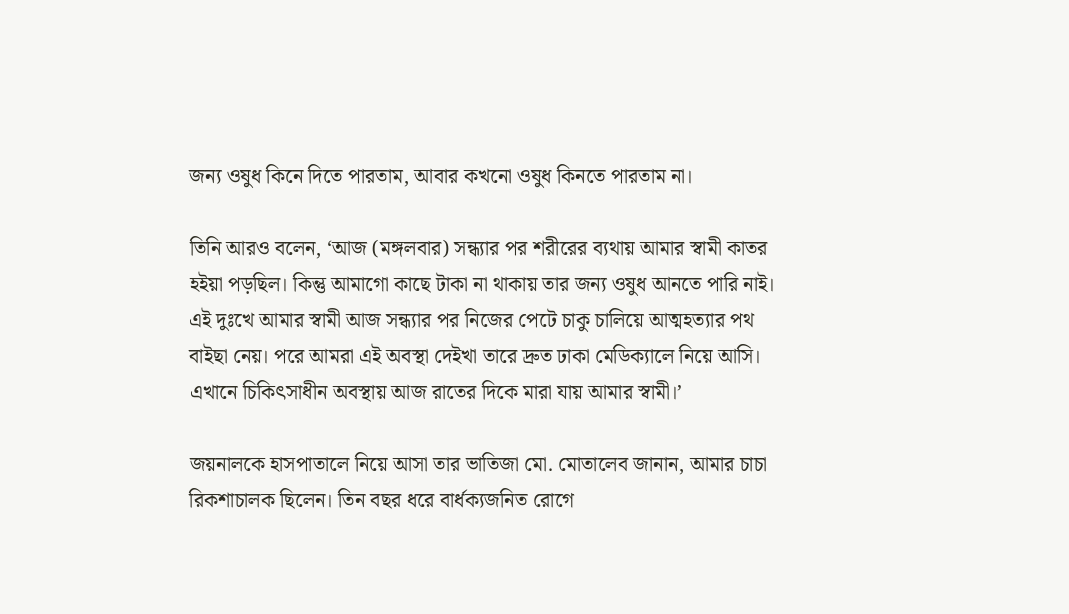জন্য ওষুধ কিনে দিতে পারতাম, আবার কখনো ওষুধ কিনতে পারতাম না।

তিনি আরও বলেন, ‘আজ (মঙ্গলবার) সন্ধ্যার পর শরীরের ব্যথায় আমার স্বামী কাতর হইয়া পড়ছিল। কিন্তু আমাগো কাছে টাকা না থাকায় তার জন্য ওষুধ আনতে পারি নাই। এই দুঃখে আমার স্বামী আজ সন্ধ্যার পর নিজের পেটে চাকু চালিয়ে আত্মহত্যার পথ বাইছা নেয়। পরে আমরা এই অবস্থা দেইখা তারে দ্রুত ঢাকা মেডিক্যালে নিয়ে আসি। এখানে চিকিৎসাধীন অবস্থায় আজ রাতের দিকে মারা যায় আমার স্বামী।’

জয়নালকে হাসপাতালে নিয়ে আসা তার ভাতিজা মো. মোতালেব জানান, আমার চাচা রিকশাচালক ছিলেন। তিন বছর ধরে বার্ধক্যজনিত রোগে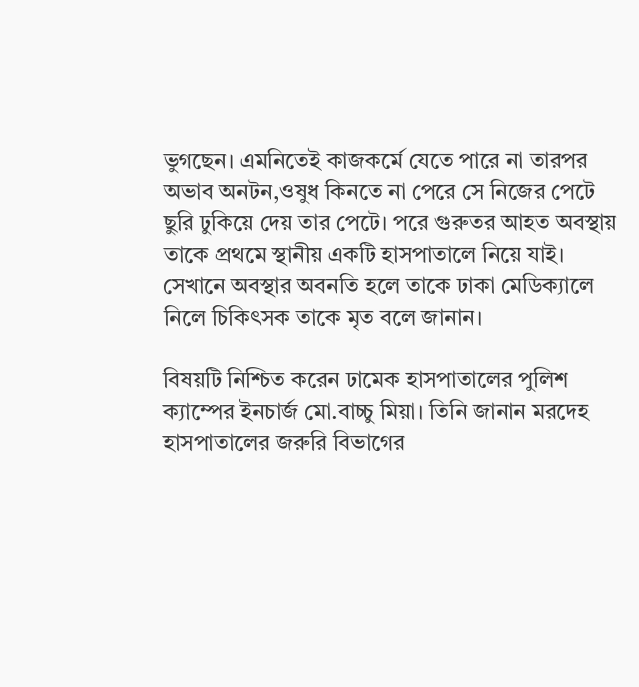ভুগছেন। এমনিতেই কাজকর্মে যেতে পারে না তারপর অভাব অনটন,ওষুধ কিনতে না পেরে সে নিজের পেটে ছুরি ঢুকিয়ে দেয় তার পেটে। পরে গুরুতর আহত অবস্থায় তাকে প্রথমে স্থানীয় একটি হাসপাতালে নিয়ে যাই। সেখানে অবস্থার অবনতি হলে তাকে ঢাকা মেডিক্যালে নিলে চিকিৎসক তাকে মৃত বলে জানান।

বিষয়টি নিশ্চিত করেন ঢামেক হাসপাতালের পুলিশ ক্যাম্পের ইনচার্জ মো.বাচ্চু মিয়া। তিনি জানান মরদেহ হাসপাতালের জরুরি বিভাগের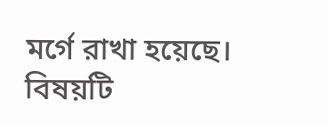মর্গে রাখা হয়েছে। বিষয়টি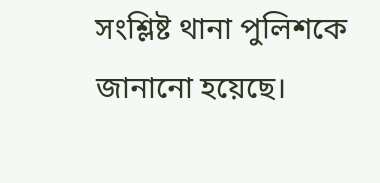সংশ্লিষ্ট থানা পুলিশকে জানানো হয়েছে।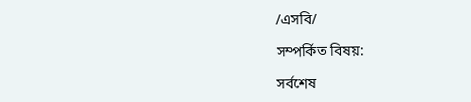/এসবি/

সম্পর্কিত বিষয়:

সর্বশেষ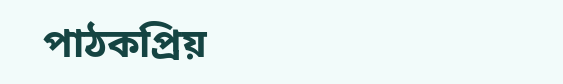পাঠকপ্রিয়